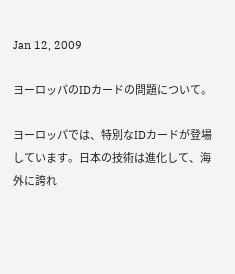Jan 12, 2009

ヨーロッパのIDカードの問題について。

ヨーロッパでは、特別なIDカードが登場しています。日本の技術は進化して、海外に誇れ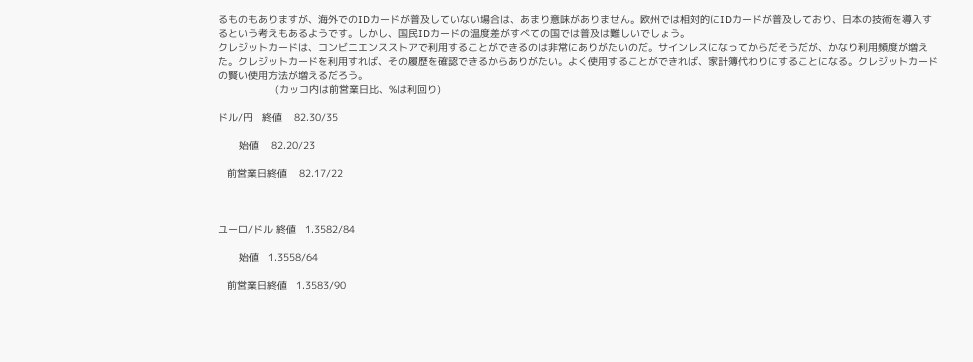るものもありますが、海外でのIDカードが普及していない場合は、あまり意味がありません。欧州では相対的にIDカードが普及しており、日本の技術を導入するという考えもあるようです。しかし、国民IDカードの温度差がすべての国では普及は難しいでしょう。
クレジットカードは、コンビニエンスストアで利用することができるのは非常にありがたいのだ。サインレスになってからだそうだが、かなり利用頻度が増えた。クレジットカードを利用すれば、その履歴を確認できるからありがたい。よく使用することができれば、家計簿代わりにすることになる。クレジットカードの賢い使用方法が増えるだろう。
                   (カッコ内は前営業日比、%は利回り)

ドル/円   終値    82.30/35

       始値    82.20/23

   前営業日終値    82.17/22



ユーロ/ドル 終値   1.3582/84

       始値   1.3558/64

   前営業日終値   1.3583/90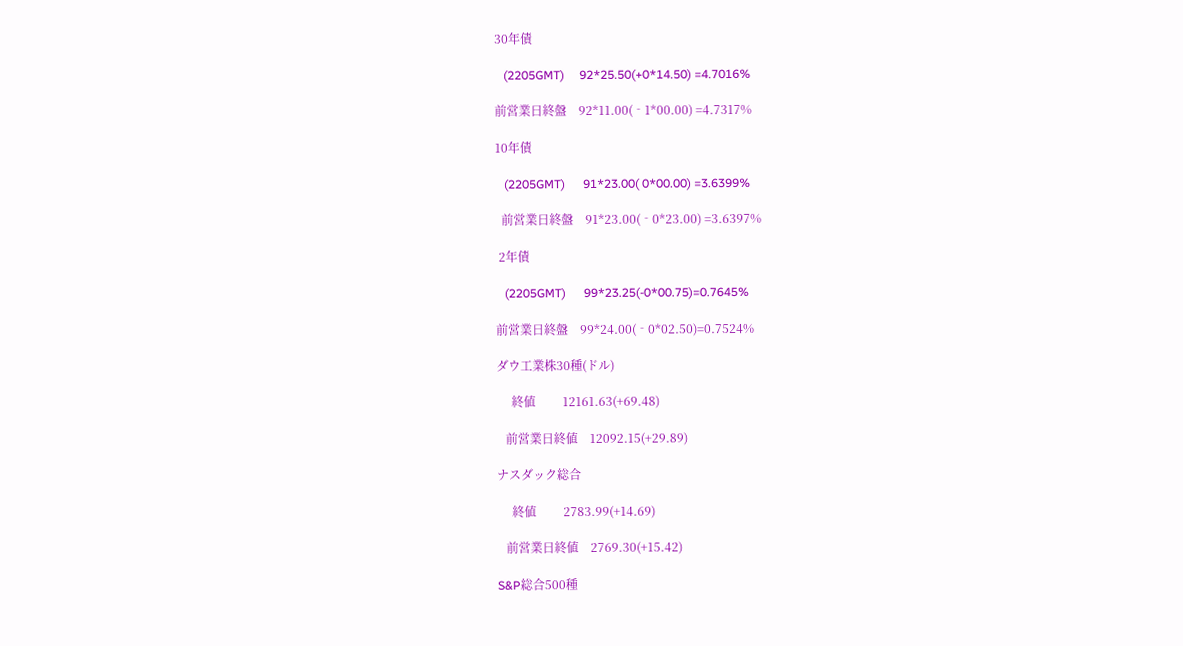30年債

   (2205GMT)     92*25.50(+0*14.50) =4.7016%

前営業日終盤    92*11.00(‐1*00.00) =4.7317%

10年債

   (2205GMT)      91*23.00( 0*00.00) =3.6399%

  前営業日終盤    91*23.00(‐0*23.00) =3.6397%

 2年債

   (2205GMT)      99*23.25(‐0*00.75)=0.7645%

前営業日終盤    99*24.00(‐0*02.50)=0.7524%

ダウ工業株30種(ドル)

     終値         12161.63(+69.48)

   前営業日終値    12092.15(+29.89)

ナスダック総合

     終値         2783.99(+14.69)

   前営業日終値    2769.30(+15.42)

S&P総合500種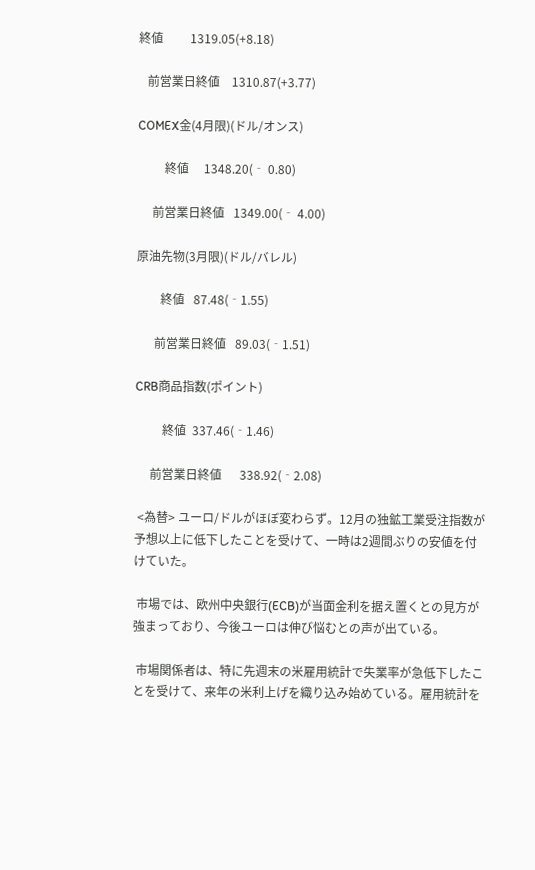終値         1319.05(+8.18)

   前営業日終値    1310.87(+3.77)

COMEX金(4月限)(ドル/オンス)

         終値     1348.20(‐ 0.80)

     前営業日終値   1349.00(‐ 4.00)

原油先物(3月限)(ドル/バレル)

        終値   87.48(‐1.55)

      前営業日終値   89.03(‐1.51)

CRB商品指数(ポイント)

         終値  337.46(‐1.46)

     前営業日終値      338.92(‐2.08)

 <為替> ユーロ/ドルがほぼ変わらず。12月の独鉱工業受注指数が予想以上に低下したことを受けて、一時は2週間ぶりの安値を付けていた。

 市場では、欧州中央銀行(ECB)が当面金利を据え置くとの見方が強まっており、今後ユーロは伸び悩むとの声が出ている。

 市場関係者は、特に先週末の米雇用統計で失業率が急低下したことを受けて、来年の米利上げを織り込み始めている。雇用統計を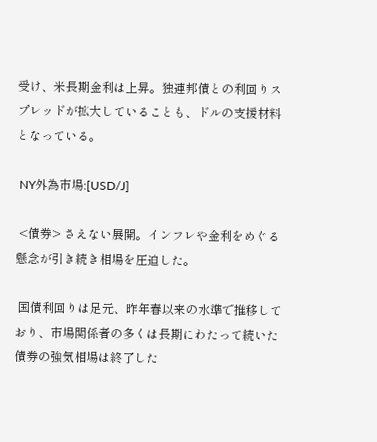受け、米長期金利は上昇。独連邦債との利回りスプレッドが拡大していることも、ドルの支援材料となっている。

 NY外為市場:[USD/J]

 <債券> さえない展開。インフレや金利をめぐる懸念が引き続き相場を圧迫した。

 国債利回りは足元、昨年春以来の水準で推移しており、市場関係者の多くは長期にわたって続いた債券の強気相場は終了した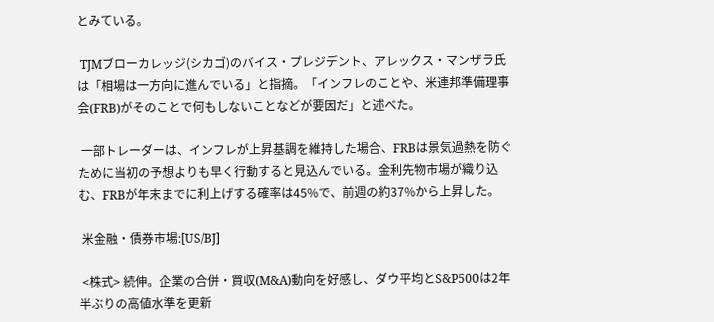とみている。

 TJMブローカレッジ(シカゴ)のバイス・プレジデント、アレックス・マンザラ氏は「相場は一方向に進んでいる」と指摘。「インフレのことや、米連邦準備理事会(FRB)がそのことで何もしないことなどが要因だ」と述べた。

 一部トレーダーは、インフレが上昇基調を維持した場合、FRBは景気過熱を防ぐために当初の予想よりも早く行動すると見込んでいる。金利先物市場が織り込む、FRBが年末までに利上げする確率は45%で、前週の約37%から上昇した。

 米金融・債券市場:[US/BJ]

 <株式> 続伸。企業の合併・買収(M&A)動向を好感し、ダウ平均とS&P500は2年半ぶりの高値水準を更新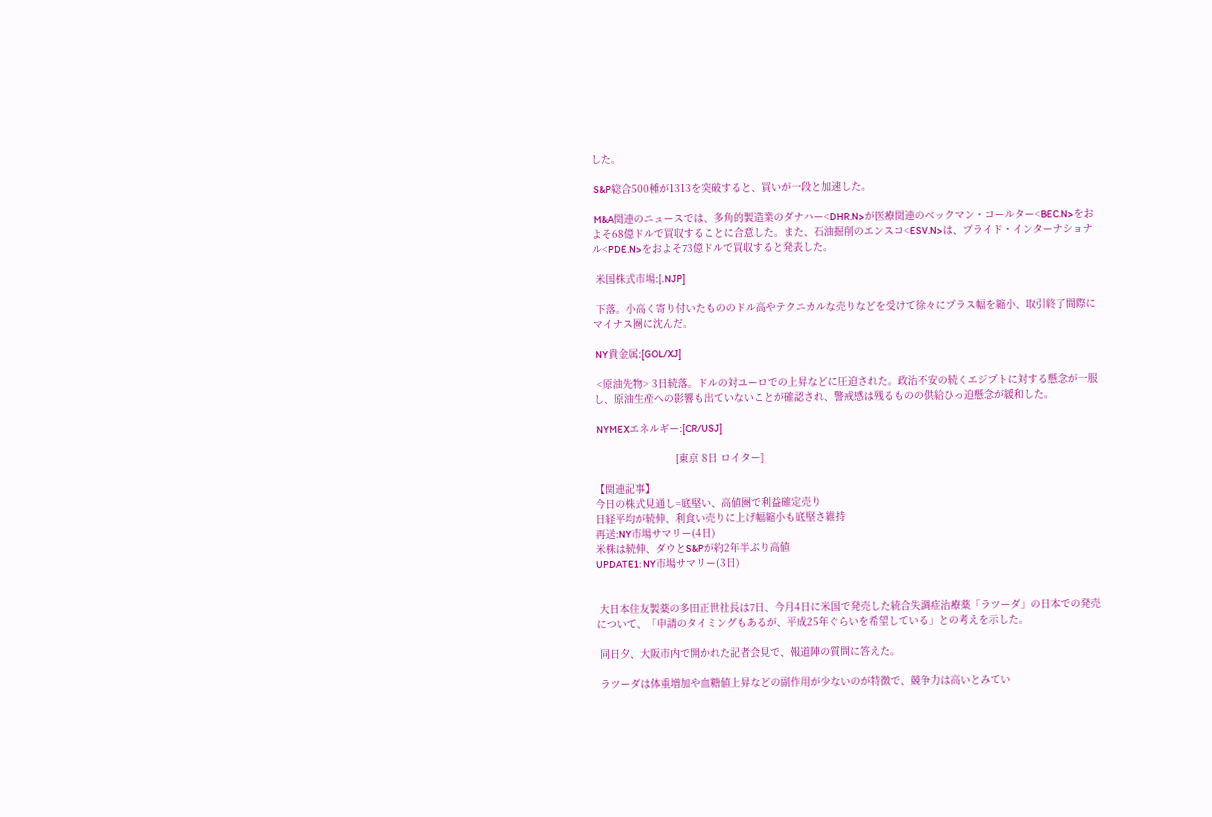した。

 S&P総合500種が1313を突破すると、買いが一段と加速した。

 M&A関連のニュースでは、多角的製造業のダナハー<DHR.N>が医療関連のベックマン・コールター<BEC.N>をおよそ68億ドルで買収することに合意した。また、石油掘削のエンスコ<ESV.N>は、プライド・インターナショナル<PDE.N>をおよそ73億ドルで買収すると発表した。

 米国株式市場:[.NJP]

 下落。小高く寄り付いたもののドル高やテクニカルな売りなどを受けて徐々にプラス幅を縮小、取引終了間際にマイナス圏に沈んだ。

 NY貴金属:[GOL/XJ]

 <原油先物> 3日続落。ドルの対ユーロでの上昇などに圧迫された。政治不安の続くエジプトに対する懸念が一服し、原油生産への影響も出ていないことが確認され、警戒感は残るものの供給ひっ迫懸念が緩和した。

 NYMEXエネルギー:[CR/USJ]

                           [東京 8日 ロイター]

【関連記事】
今日の株式見通し=底堅い、高値圏で利益確定売り
日経平均が続伸、利食い売りに上げ幅縮小も底堅さ維持
再送:NY市場サマリー(4日)
米株は続伸、ダウとS&Pが約2年半ぶり高値
UPDATE1: NY市場サマリー(3日)


 大日本住友製薬の多田正世社長は7日、今月4日に米国で発売した統合失調症治療薬「ラツーダ」の日本での発売について、「申請のタイミングもあるが、平成25年ぐらいを希望している」との考えを示した。

 同日夕、大阪市内で開かれた記者会見で、報道陣の質問に答えた。

 ラツーダは体重増加や血糖値上昇などの副作用が少ないのが特徴で、競争力は高いとみてい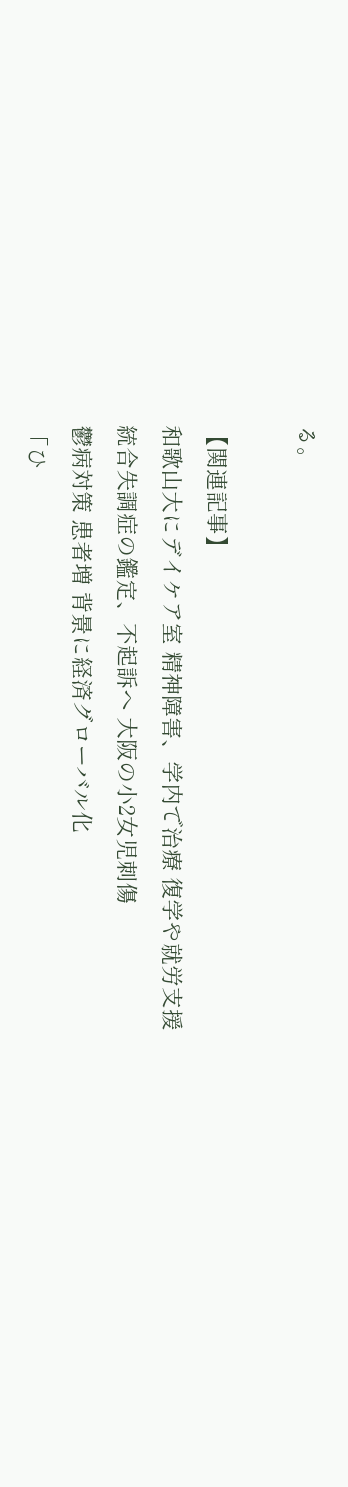る。

【関連記事】
和歌山大にデイケア室 精神障害、学内で治療 復学や就労支援
統合失調症の鑑定、不起訴へ 大阪の小2女児刺傷
鬱病対策 患者増 背景に経済グローバル化
「ひ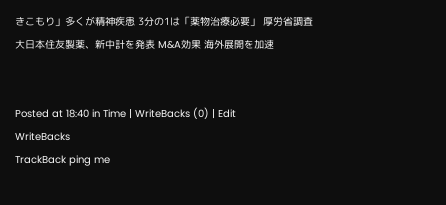きこもり」多くが精神疾患 3分の1は「薬物治療必要」 厚労省調査
大日本住友製薬、新中計を発表 M&A効果 海外展開を加速


Posted at 18:40 in Time | WriteBacks (0) | Edit
WriteBacks
TrackBack ping me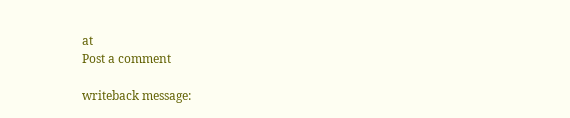at
Post a comment

writeback message: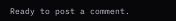Ready to post a comment.